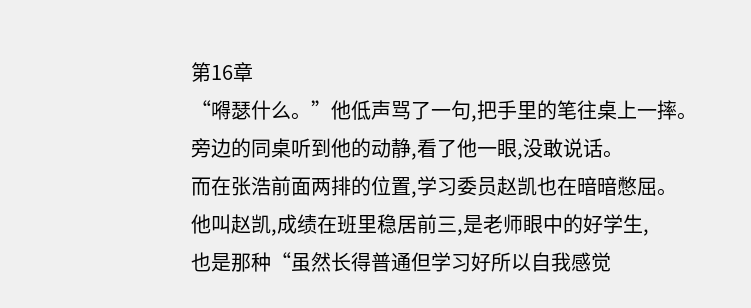第16章
“嘚瑟什么。”他低声骂了一句,把手里的笔往桌上一摔。
旁边的同桌听到他的动静,看了他一眼,没敢说话。
而在张浩前面两排的位置,学习委员赵凯也在暗暗憋屈。
他叫赵凯,成绩在班里稳居前三,是老师眼中的好学生,
也是那种“虽然长得普通但学习好所以自我感觉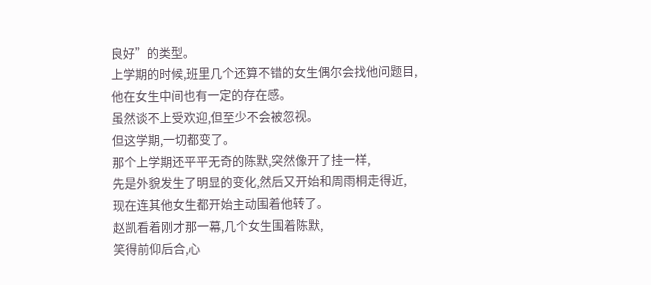良好”的类型。
上学期的时候,班里几个还算不错的女生偶尔会找他问题目,
他在女生中间也有一定的存在感。
虽然谈不上受欢迎,但至少不会被忽视。
但这学期,一切都变了。
那个上学期还平平无奇的陈默,突然像开了挂一样,
先是外貌发生了明显的变化,然后又开始和周雨桐走得近,
现在连其他女生都开始主动围着他转了。
赵凯看着刚才那一幕,几个女生围着陈默,
笑得前仰后合,心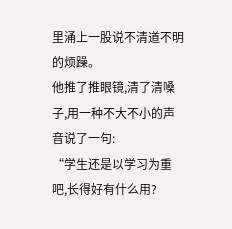里涌上一股说不清道不明的烦躁。
他推了推眼镜,清了清嗓子,用一种不大不小的声音说了一句:
“学生还是以学习为重吧,长得好有什么用?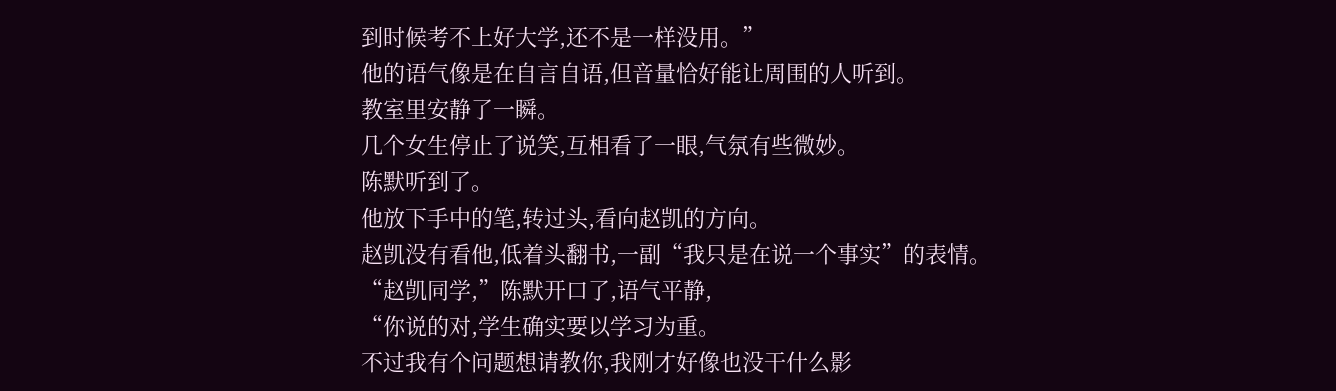到时候考不上好大学,还不是一样没用。”
他的语气像是在自言自语,但音量恰好能让周围的人听到。
教室里安静了一瞬。
几个女生停止了说笑,互相看了一眼,气氛有些微妙。
陈默听到了。
他放下手中的笔,转过头,看向赵凯的方向。
赵凯没有看他,低着头翻书,一副“我只是在说一个事实”的表情。
“赵凯同学,”陈默开口了,语气平静,
“你说的对,学生确实要以学习为重。
不过我有个问题想请教你,我刚才好像也没干什么影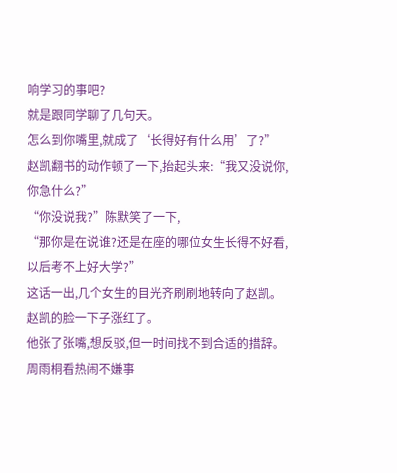响学习的事吧?
就是跟同学聊了几句天。
怎么到你嘴里,就成了‘长得好有什么用’了?”
赵凯翻书的动作顿了一下,抬起头来:“我又没说你,你急什么?”
“你没说我?”陈默笑了一下,
“那你是在说谁?还是在座的哪位女生长得不好看,以后考不上好大学?”
这话一出,几个女生的目光齐刷刷地转向了赵凯。
赵凯的脸一下子涨红了。
他张了张嘴,想反驳,但一时间找不到合适的措辞。
周雨桐看热闹不嫌事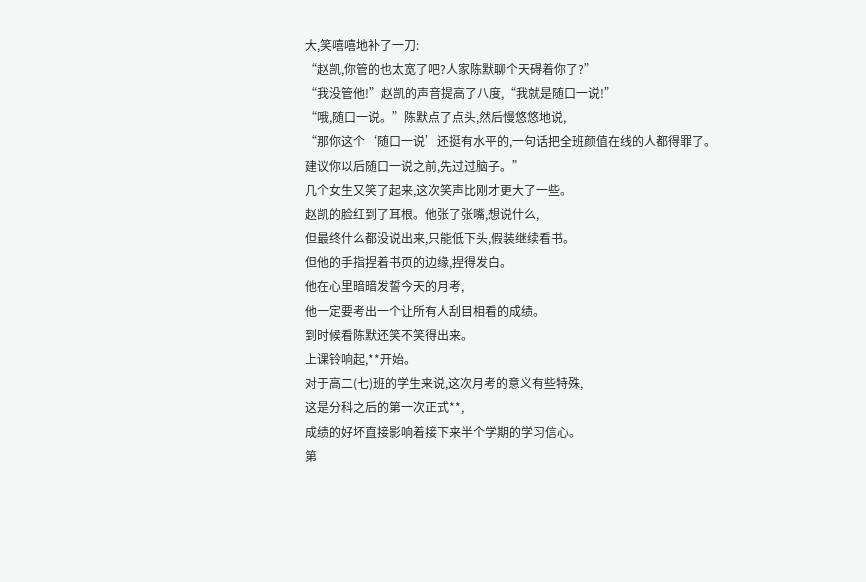大,笑嘻嘻地补了一刀:
“赵凯,你管的也太宽了吧?人家陈默聊个天碍着你了?”
“我没管他!”赵凯的声音提高了八度,“我就是随口一说!”
“哦,随口一说。”陈默点了点头,然后慢悠悠地说,
“那你这个‘随口一说’还挺有水平的,一句话把全班颜值在线的人都得罪了。
建议你以后随口一说之前,先过过脑子。”
几个女生又笑了起来,这次笑声比刚才更大了一些。
赵凯的脸红到了耳根。他张了张嘴,想说什么,
但最终什么都没说出来,只能低下头,假装继续看书。
但他的手指捏着书页的边缘,捏得发白。
他在心里暗暗发誓今天的月考,
他一定要考出一个让所有人刮目相看的成绩。
到时候看陈默还笑不笑得出来。
上课铃响起,**开始。
对于高二(七)班的学生来说,这次月考的意义有些特殊,
这是分科之后的第一次正式**,
成绩的好坏直接影响着接下来半个学期的学习信心。
第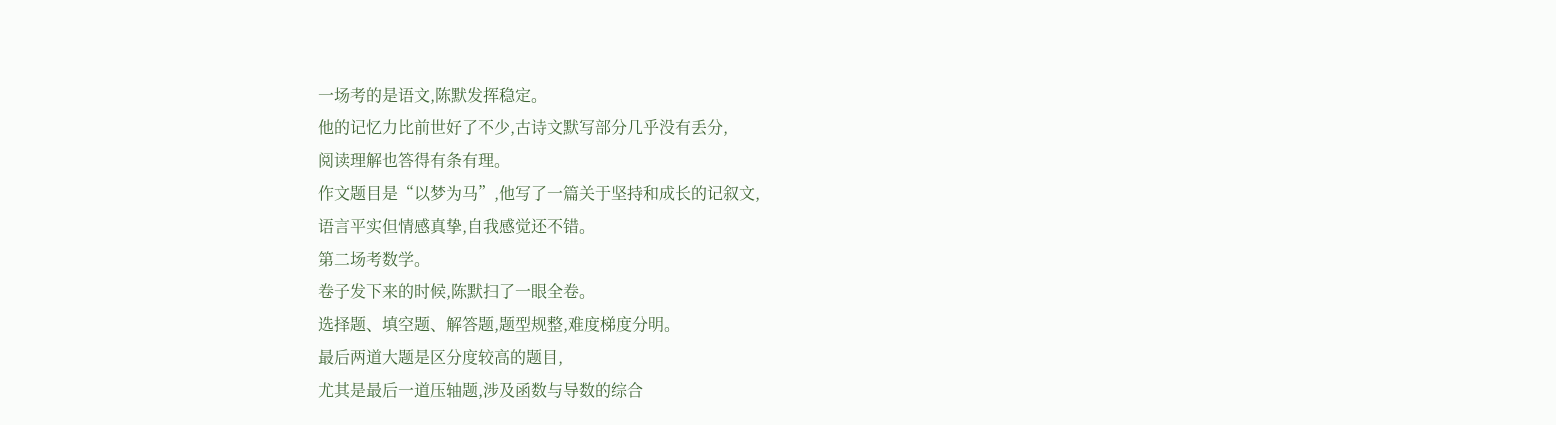一场考的是语文,陈默发挥稳定。
他的记忆力比前世好了不少,古诗文默写部分几乎没有丢分,
阅读理解也答得有条有理。
作文题目是“以梦为马”,他写了一篇关于坚持和成长的记叙文,
语言平实但情感真挚,自我感觉还不错。
第二场考数学。
卷子发下来的时候,陈默扫了一眼全卷。
选择题、填空题、解答题,题型规整,难度梯度分明。
最后两道大题是区分度较高的题目,
尤其是最后一道压轴题,涉及函数与导数的综合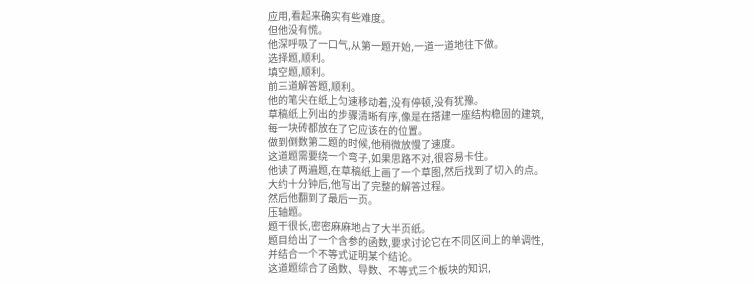应用,看起来确实有些难度。
但他没有慌。
他深呼吸了一口气,从第一题开始,一道一道地往下做。
选择题,顺利。
填空题,顺利。
前三道解答题,顺利。
他的笔尖在纸上匀速移动着,没有停顿,没有犹豫。
草稿纸上列出的步骤清晰有序,像是在搭建一座结构稳固的建筑,
每一块砖都放在了它应该在的位置。
做到倒数第二题的时候,他稍微放慢了速度。
这道题需要绕一个弯子,如果思路不对,很容易卡住。
他读了两遍题,在草稿纸上画了一个草图,然后找到了切入的点。
大约十分钟后,他写出了完整的解答过程。
然后他翻到了最后一页。
压轴题。
题干很长,密密麻麻地占了大半页纸。
题目给出了一个含参的函数,要求讨论它在不同区间上的单调性,
并结合一个不等式证明某个结论。
这道题综合了函数、导数、不等式三个板块的知识,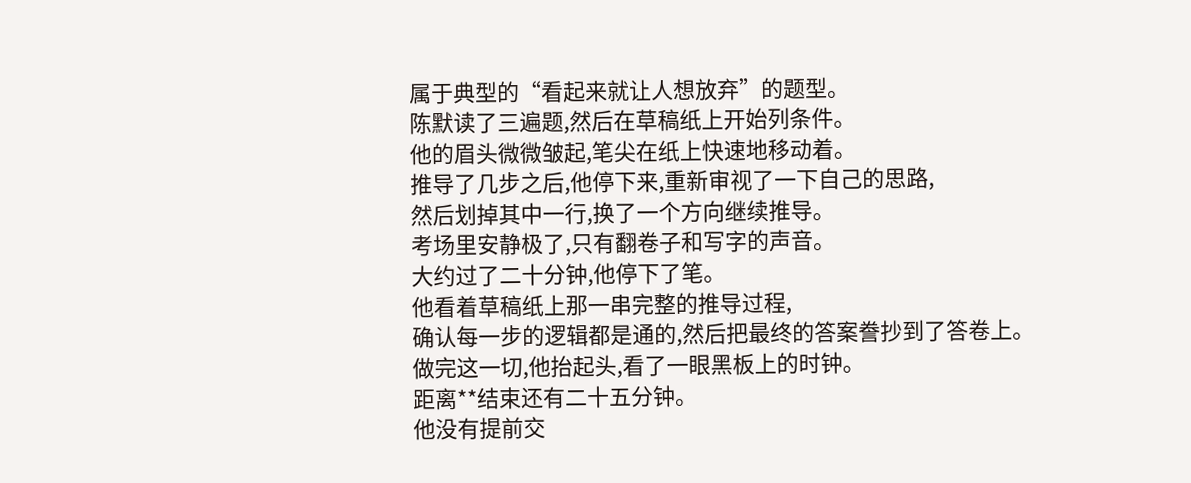属于典型的“看起来就让人想放弃”的题型。
陈默读了三遍题,然后在草稿纸上开始列条件。
他的眉头微微皱起,笔尖在纸上快速地移动着。
推导了几步之后,他停下来,重新审视了一下自己的思路,
然后划掉其中一行,换了一个方向继续推导。
考场里安静极了,只有翻卷子和写字的声音。
大约过了二十分钟,他停下了笔。
他看着草稿纸上那一串完整的推导过程,
确认每一步的逻辑都是通的,然后把最终的答案誊抄到了答卷上。
做完这一切,他抬起头,看了一眼黑板上的时钟。
距离**结束还有二十五分钟。
他没有提前交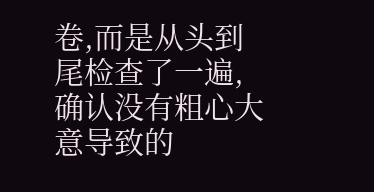卷,而是从头到尾检查了一遍,
确认没有粗心大意导致的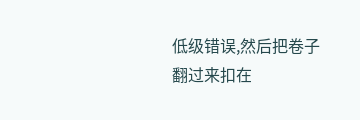低级错误,然后把卷子翻过来扣在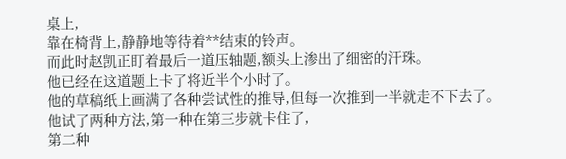桌上,
靠在椅背上,静静地等待着**结束的铃声。
而此时赵凯正盯着最后一道压轴题,额头上渗出了细密的汗珠。
他已经在这道题上卡了将近半个小时了。
他的草稿纸上画满了各种尝试性的推导,但每一次推到一半就走不下去了。
他试了两种方法,第一种在第三步就卡住了,
第二种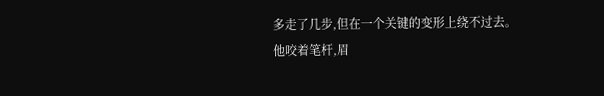多走了几步,但在一个关键的变形上绕不过去。
他咬着笔杆,眉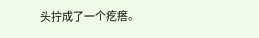头拧成了一个疙瘩。